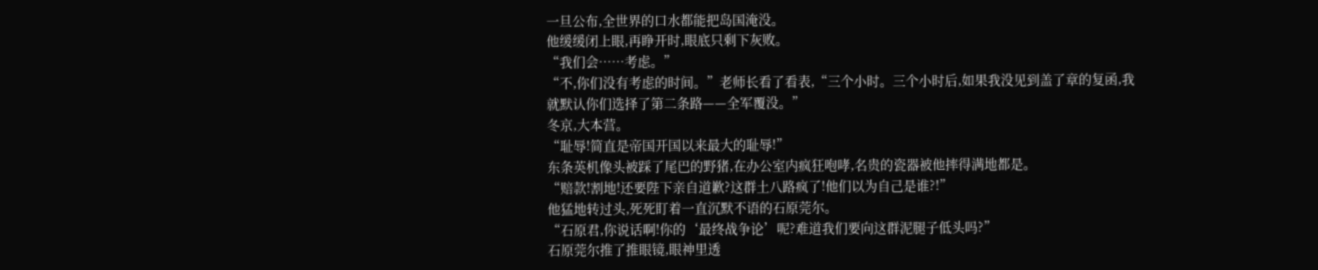一旦公布,全世界的口水都能把岛国淹没。
他缓缓闭上眼,再睁开时,眼底只剩下灰败。
“我们会……考虑。”
“不,你们没有考虑的时间。”老师长看了看表,“三个小时。三个小时后,如果我没见到盖了章的复函,我就默认你们选择了第二条路——全军覆没。”
冬京,大本营。
“耻辱!简直是帝国开国以来最大的耻辱!”
东条英机像头被踩了尾巴的野猪,在办公室内疯狂咆哮,名贵的瓷器被他摔得满地都是。
“赔款!割地!还要陛下亲自道歉?这群土八路疯了!他们以为自己是谁?!”
他猛地转过头,死死盯着一直沉默不语的石原莞尔。
“石原君,你说话啊!你的‘最终战争论’呢?难道我们要向这群泥腿子低头吗?”
石原莞尔推了推眼镜,眼神里透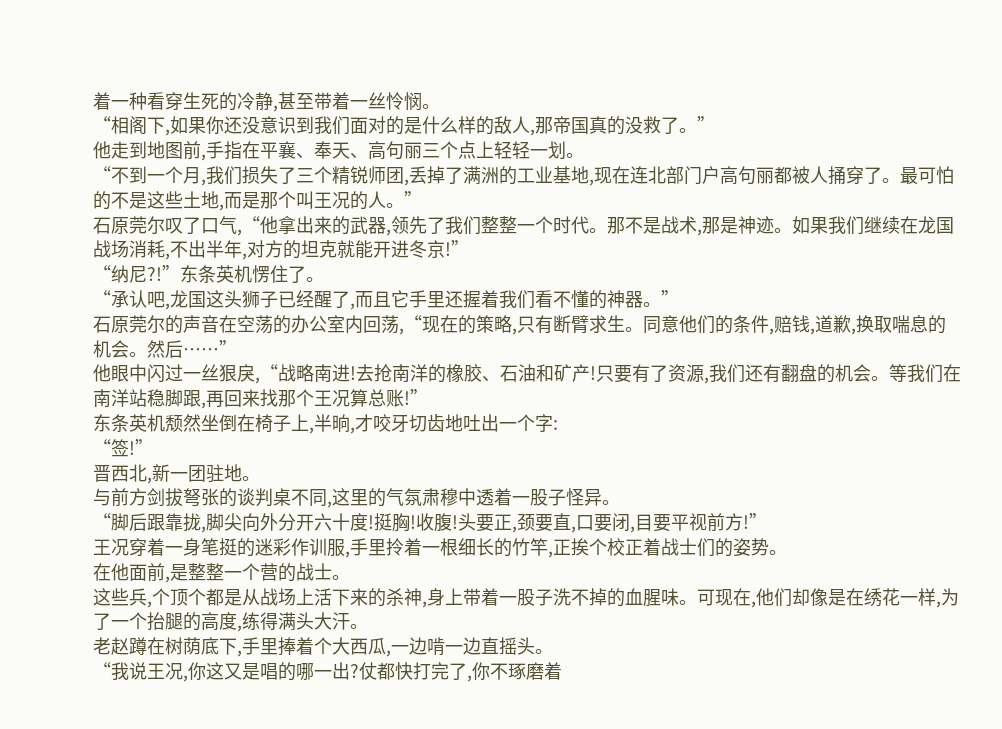着一种看穿生死的冷静,甚至带着一丝怜悯。
“相阁下,如果你还没意识到我们面对的是什么样的敌人,那帝国真的没救了。”
他走到地图前,手指在平襄、奉天、高句丽三个点上轻轻一划。
“不到一个月,我们损失了三个精锐师团,丢掉了满洲的工业基地,现在连北部门户高句丽都被人捅穿了。最可怕的不是这些土地,而是那个叫王况的人。”
石原莞尔叹了口气,“他拿出来的武器,领先了我们整整一个时代。那不是战术,那是神迹。如果我们继续在龙国战场消耗,不出半年,对方的坦克就能开进冬京!”
“纳尼?!”东条英机愣住了。
“承认吧,龙国这头狮子已经醒了,而且它手里还握着我们看不懂的神器。”
石原莞尔的声音在空荡的办公室内回荡,“现在的策略,只有断臂求生。同意他们的条件,赔钱,道歉,换取喘息的机会。然后……”
他眼中闪过一丝狠戾,“战略南进!去抢南洋的橡胶、石油和矿产!只要有了资源,我们还有翻盘的机会。等我们在南洋站稳脚跟,再回来找那个王况算总账!”
东条英机颓然坐倒在椅子上,半晌,才咬牙切齿地吐出一个字:
“签!”
晋西北,新一团驻地。
与前方剑拔弩张的谈判桌不同,这里的气氛肃穆中透着一股子怪异。
“脚后跟靠拢,脚尖向外分开六十度!挺胸!收腹!头要正,颈要直,口要闭,目要平视前方!”
王况穿着一身笔挺的迷彩作训服,手里拎着一根细长的竹竿,正挨个校正着战士们的姿势。
在他面前,是整整一个营的战士。
这些兵,个顶个都是从战场上活下来的杀神,身上带着一股子洗不掉的血腥味。可现在,他们却像是在绣花一样,为了一个抬腿的高度,练得满头大汗。
老赵蹲在树荫底下,手里捧着个大西瓜,一边啃一边直摇头。
“我说王况,你这又是唱的哪一出?仗都快打完了,你不琢磨着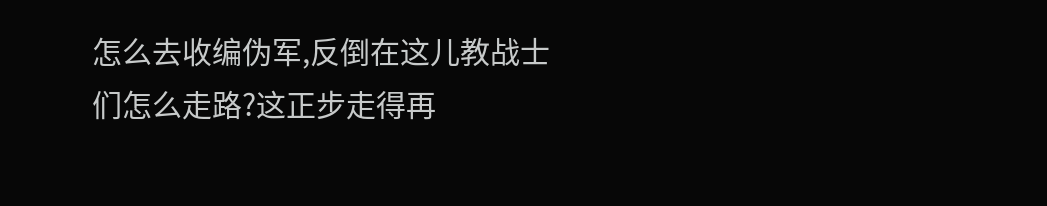怎么去收编伪军,反倒在这儿教战士们怎么走路?这正步走得再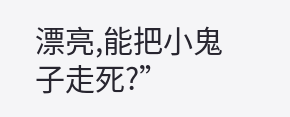漂亮,能把小鬼子走死?”